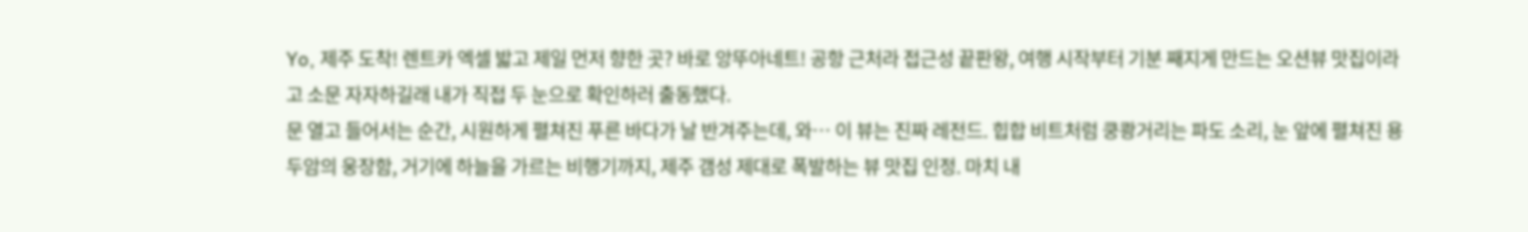Yo, 제주 도착! 렌트카 엑셀 밟고 제일 먼저 향한 곳? 바로 앙뚜아네트! 공항 근처라 접근성 끝판왕, 여행 시작부터 기분 째지게 만드는 오션뷰 맛집이라고 소문 자자하길래 내가 직접 두 눈으로 확인하러 출동했다.
문 열고 들어서는 순간, 시원하게 펼쳐진 푸른 바다가 날 반겨주는데, 와… 이 뷰는 진짜 레전드. 힙합 비트처럼 쿵쾅거리는 파도 소리, 눈 앞에 펼쳐진 용두암의 웅장함, 거기에 하늘을 가르는 비행기까지, 제주 갬성 제대로 폭발하는 뷰 맛집 인정. 마치 내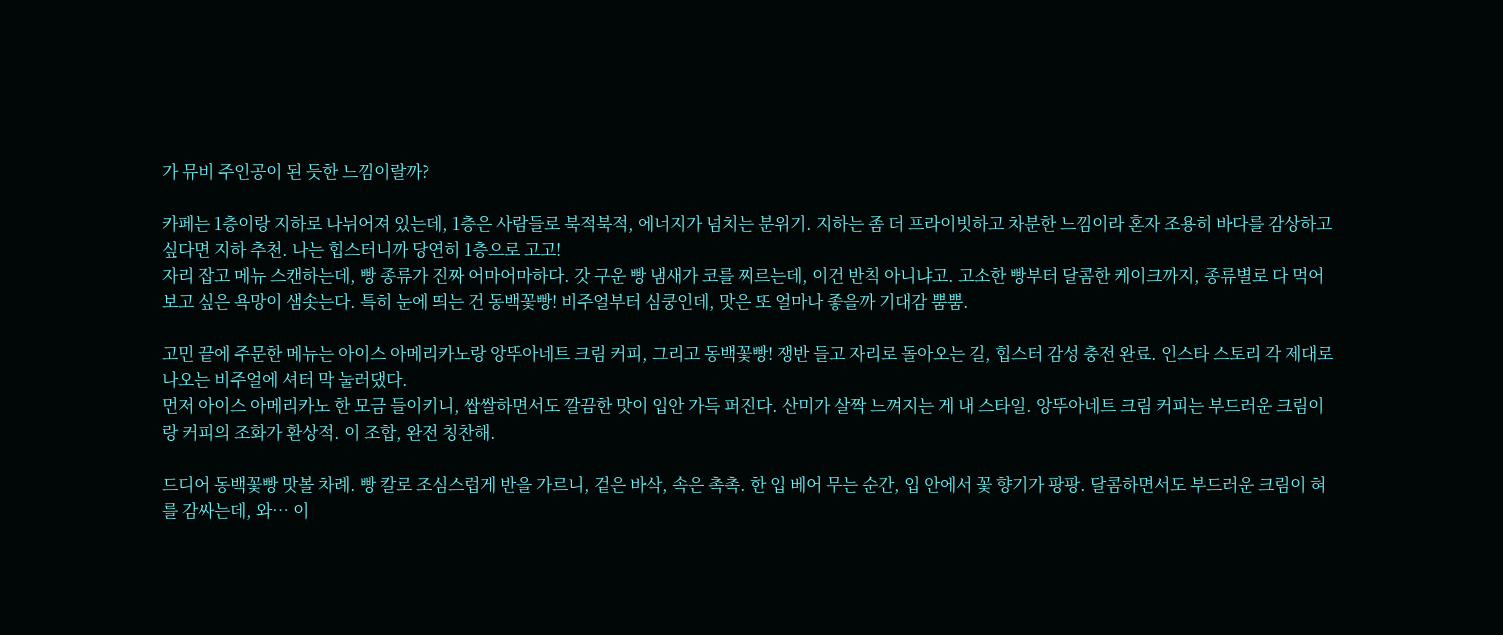가 뮤비 주인공이 된 듯한 느낌이랄까?

카페는 1층이랑 지하로 나뉘어져 있는데, 1층은 사람들로 북적북적, 에너지가 넘치는 분위기. 지하는 좀 더 프라이빗하고 차분한 느낌이라 혼자 조용히 바다를 감상하고 싶다면 지하 추천. 나는 힙스터니까 당연히 1층으로 고고!
자리 잡고 메뉴 스캔하는데, 빵 종류가 진짜 어마어마하다. 갓 구운 빵 냄새가 코를 찌르는데, 이건 반칙 아니냐고. 고소한 빵부터 달콤한 케이크까지, 종류별로 다 먹어보고 싶은 욕망이 샘솟는다. 특히 눈에 띄는 건 동백꽃빵! 비주얼부터 심쿵인데, 맛은 또 얼마나 좋을까 기대감 뿜뿜.

고민 끝에 주문한 메뉴는 아이스 아메리카노랑 앙뚜아네트 크림 커피, 그리고 동백꽃빵! 쟁반 들고 자리로 돌아오는 길, 힙스터 감성 충전 완료. 인스타 스토리 각 제대로 나오는 비주얼에 셔터 막 눌러댔다.
먼저 아이스 아메리카노 한 모금 들이키니, 쌉쌀하면서도 깔끔한 맛이 입안 가득 퍼진다. 산미가 살짝 느껴지는 게 내 스타일. 앙뚜아네트 크림 커피는 부드러운 크림이랑 커피의 조화가 환상적. 이 조합, 완전 칭찬해.

드디어 동백꽃빵 맛볼 차례. 빵 칼로 조심스럽게 반을 가르니, 겉은 바삭, 속은 촉촉. 한 입 베어 무는 순간, 입 안에서 꽃 향기가 팡팡. 달콤하면서도 부드러운 크림이 혀를 감싸는데, 와… 이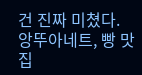건 진짜 미쳤다. 앙뚜아네트, 빵 맛집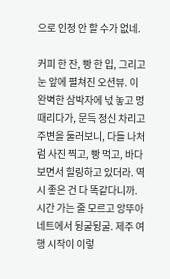으로 인정 안 할 수가 없네.

커피 한 잔, 빵 한 입, 그리고 눈 앞에 펼쳐진 오션뷰. 이 완벽한 삼박자에 넋 놓고 멍 때리다가, 문득 정신 차리고 주변을 둘러보니, 다들 나처럼 사진 찍고, 빵 먹고, 바다 보면서 힐링하고 있더라. 역시 좋은 건 다 똑같다니까.
시간 가는 줄 모르고 앙뚜아네트에서 뒹굴뒹굴. 제주 여행 시작이 이렇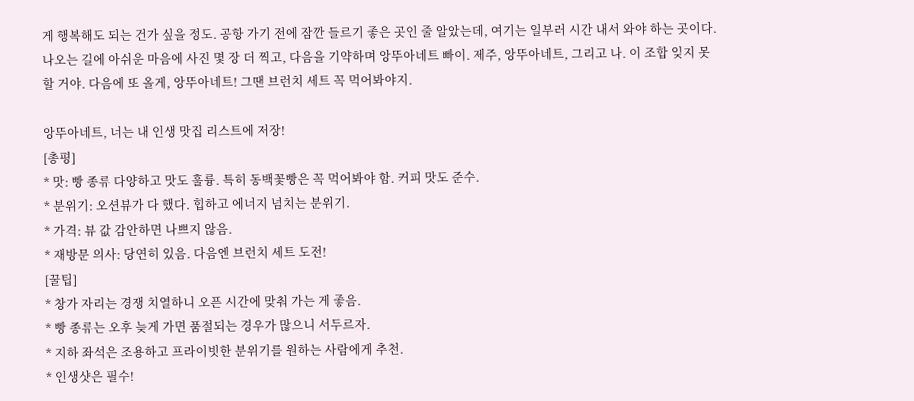게 행복해도 되는 건가 싶을 정도. 공항 가기 전에 잠깐 들르기 좋은 곳인 줄 알았는데, 여기는 일부러 시간 내서 와야 하는 곳이다.
나오는 길에 아쉬운 마음에 사진 몇 장 더 찍고, 다음을 기약하며 앙뚜아네트 빠이. 제주, 앙뚜아네트, 그리고 나. 이 조합 잊지 못할 거야. 다음에 또 올게, 앙뚜아네트! 그땐 브런치 세트 꼭 먹어봐야지.

앙뚜아네트, 너는 내 인생 맛집 리스트에 저장!
[총평]
* 맛: 빵 종류 다양하고 맛도 훌륭. 특히 동백꽃빵은 꼭 먹어봐야 함. 커피 맛도 준수.
* 분위기: 오션뷰가 다 했다. 힙하고 에너지 넘치는 분위기.
* 가격: 뷰 값 감안하면 나쁘지 않음.
* 재방문 의사: 당연히 있음. 다음엔 브런치 세트 도전!
[꿀팁]
* 창가 자리는 경쟁 치열하니 오픈 시간에 맞춰 가는 게 좋음.
* 빵 종류는 오후 늦게 가면 품절되는 경우가 많으니 서두르자.
* 지하 좌석은 조용하고 프라이빗한 분위기를 원하는 사람에게 추천.
* 인생샷은 필수!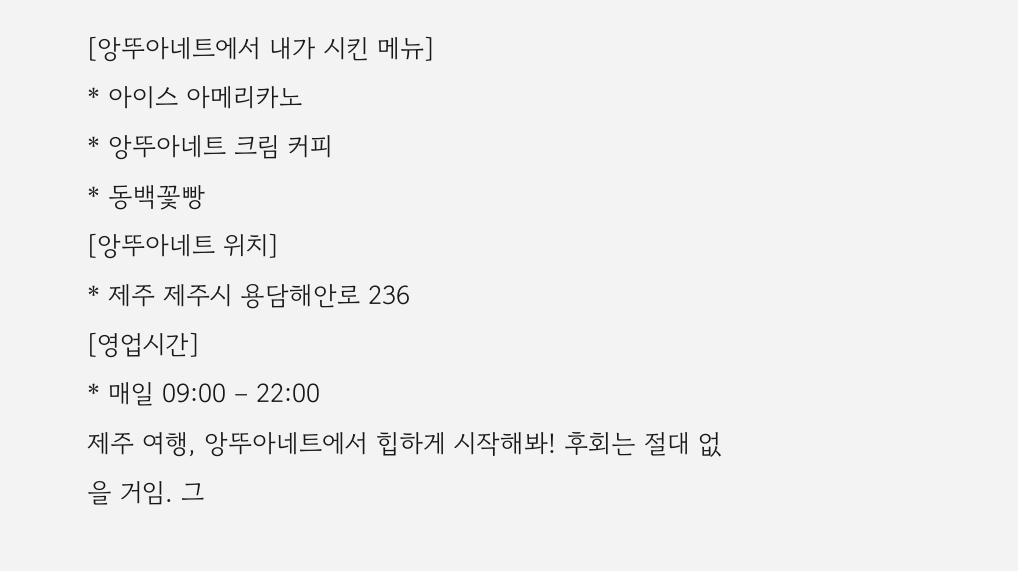[앙뚜아네트에서 내가 시킨 메뉴]
* 아이스 아메리카노
* 앙뚜아네트 크림 커피
* 동백꽃빵
[앙뚜아네트 위치]
* 제주 제주시 용담해안로 236
[영업시간]
* 매일 09:00 – 22:00
제주 여행, 앙뚜아네트에서 힙하게 시작해봐! 후회는 절대 없을 거임. 그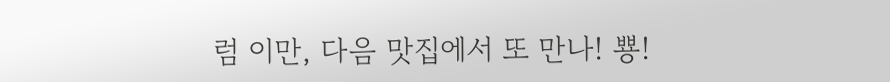럼 이만, 다음 맛집에서 또 만나! 뿅!